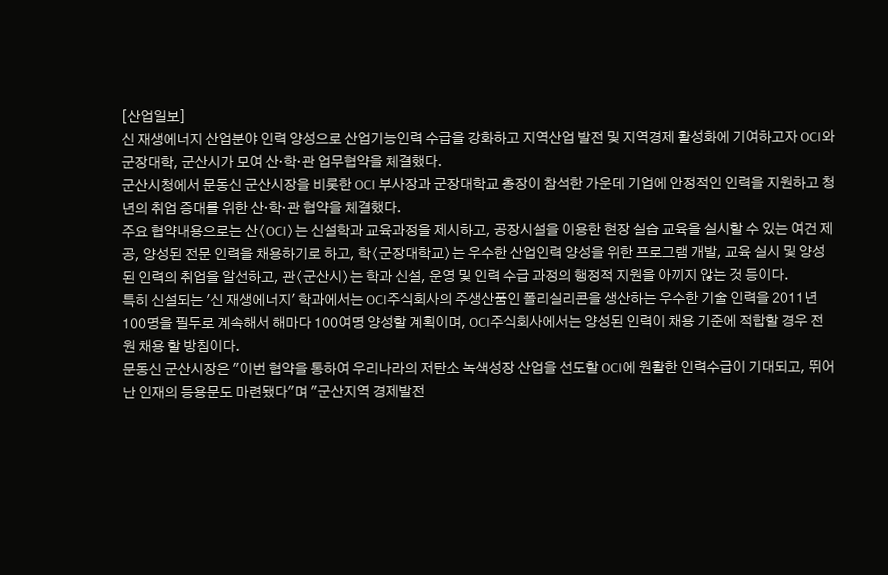[산업일보]
신 재생에너지 산업분야 인력 양성으로 산업기능인력 수급을 강화하고 지역산업 발전 및 지역경제 활성화에 기여하고자 OCI와 군장대학, 군산시가 모여 산·학·관 업무협약을 체결했다.
군산시청에서 문동신 군산시장을 비롯한 OCI 부사장과 군장대학교 총장이 참석한 가운데 기업에 안정적인 인력을 지원하고 청년의 취업 증대를 위한 산·학·관 협약을 체결했다.
주요 협약내용으로는 산〈OCI〉는 신설학과 교육과정을 제시하고, 공장시설을 이용한 현장 실습 교육을 실시할 수 있는 여건 제공, 양성된 전문 인력을 채용하기로 하고, 학〈군장대학교〉는 우수한 산업인력 양성을 위한 프로그램 개발, 교육 실시 및 양성된 인력의 취업을 알선하고, 관〈군산시〉는 학과 신설, 운영 및 인력 수급 과정의 행정적 지원을 아끼지 않는 것 등이다.
특히 신설되는 '신 재생에너지' 학과에서는 OCI주식회사의 주생산품인 폴리실리콘을 생산하는 우수한 기술 인력을 2011년 100명을 필두로 계속해서 해마다 100여명 양성할 계획이며, OCI주식회사에서는 양성된 인력이 채용 기준에 적합할 경우 전원 채용 할 방침이다.
문동신 군산시장은 "이번 협약을 통하여 우리나라의 저탄소 녹색성장 산업을 선도할 OCI에 원활한 인력수급이 기대되고, 뛰어난 인재의 등용문도 마련됐다"며 "군산지역 경제발전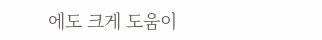에도 크게 도움이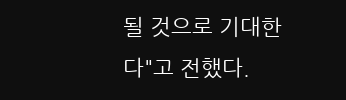될 것으로 기대한다"고 전했다.